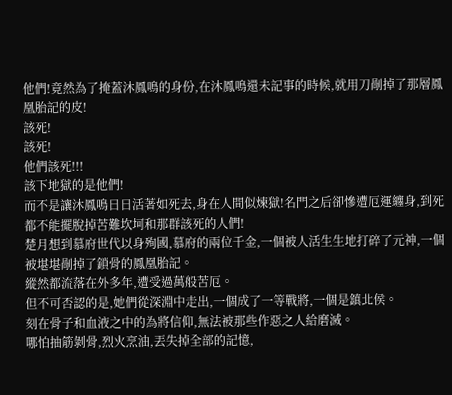他們!竟然為了掩蓋沐鳳鳴的身份,在沐鳳鳴還未記事的時候,就用刀剮掉了那層鳳凰胎記的皮!
該死!
該死!
他們該死!!!
該下地獄的是他們!
而不是讓沐鳳鳴日日活著如死去,身在人間似煉獄!名門之后卻慘遭厄運纏身,到死都不能擺脫掉苦難坎坷和那群該死的人們!
楚月想到慕府世代以身殉國,慕府的兩位千金,一個被人活生生地打碎了元神,一個被堪堪剮掉了鎖骨的鳳凰胎記。
縱然都流落在外多年,遭受過萬般苦厄。
但不可否認的是,她們從深淵中走出,一個成了一等戰將,一個是鎮北侯。
刻在骨子和血液之中的為將信仰,無法被那些作惡之人給磨滅。
哪怕抽筋剝骨,烈火烹油,丟失掉全部的記憶,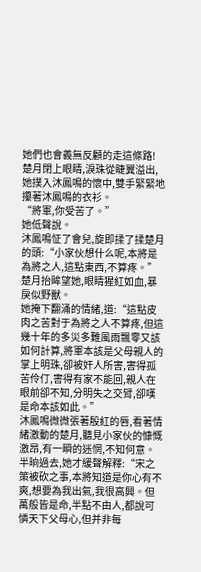她們也會義無反顧的走這條路!
楚月閉上眼睛,淚珠從睫翼溢出,她撲入沐鳳鳴的懷中,雙手緊緊地攥著沐鳳鳴的衣衫。
“將軍,你受苦了。”
她低聲說。
沐鳳鳴怔了會兒,旋即揉了揉楚月的頭:“小家伙想什么呢,本將是為將之人,這點東西,不算疼。”
楚月抬眸望她,眼睛猩紅如血,暴戾似野獸。
她掩下翻涌的情緒,道:“這點皮肉之苦對于為將之人不算疼,但這幾十年的多災多難風雨飄零又該如何計算,將軍本該是父母親人的掌上明珠,卻被奸人所害,害得孤苦伶仃,害得有家不能回,親人在眼前卻不知,分明失之交臂,卻嘆是命本該如此。”
沐鳳鳴微微張著殷紅的唇,看著情緒激動的楚月,聽見小家伙的慷慨激昂,有一瞬的迷惘,不知何意。
半晌過去,她才緩聲解釋:“宋之策被砍之事,本將知道是你心有不爽,想要為我出氣,我很高興。但萬般皆是命,半點不由人,都說可憐天下父母心,但并非每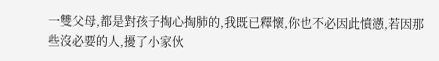一雙父母,都是對孩子掏心掏肺的,我既已釋懷,你也不必因此憤懣,若因那些沒必要的人,擾了小家伙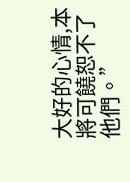大好的心情,本將可饒恕不了他們。”